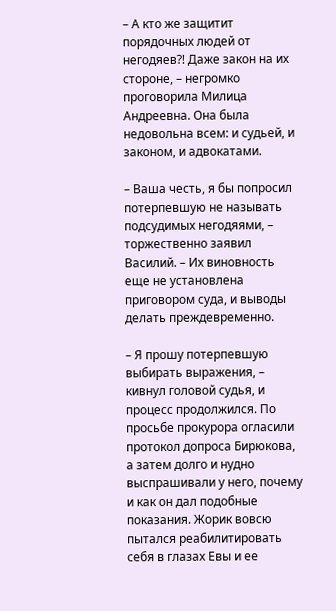– А кто же защитит порядочных людей от негодяев?! Даже закон на их стороне, – негромко проговорила Милица Андреевна. Она была недовольна всем: и судьей, и законом, и адвокатами.

– Ваша честь, я бы попросил потерпевшую не называть подсудимых негодяями, – торжественно заявил Василий. – Их виновность еще не установлена приговором суда, и выводы делать преждевременно.

– Я прошу потерпевшую выбирать выражения, – кивнул головой судья, и процесс продолжился. По просьбе прокурора огласили протокол допроса Бирюкова, а затем долго и нудно выспрашивали у него, почему и как он дал подобные показания. Жорик вовсю пытался реабилитировать себя в глазах Евы и ее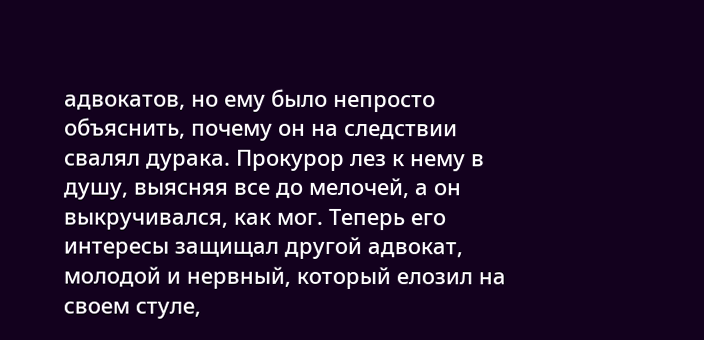адвокатов, но ему было непросто объяснить, почему он на следствии свалял дурака. Прокурор лез к нему в душу, выясняя все до мелочей, а он выкручивался, как мог. Теперь его интересы защищал другой адвокат, молодой и нервный, который елозил на своем стуле,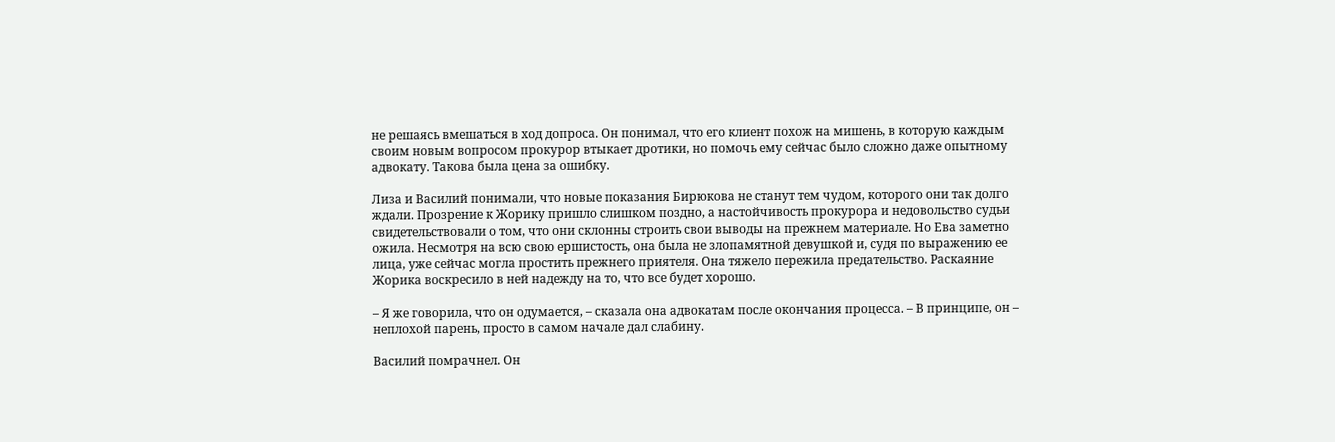не решаясь вмешаться в ход допроса. Он понимал, что его клиент похож на мишень, в которую каждым своим новым вопросом прокурор втыкает дротики, но помочь ему сейчас было сложно даже опытному адвокату. Такова была цена за ошибку.

Лиза и Василий понимали, что новые показания Бирюкова не станут тем чудом, которого они так долго ждали. Прозрение к Жорику пришло слишком поздно, а настойчивость прокурора и недовольство судьи свидетельствовали о том, что они склонны строить свои выводы на прежнем материале. Но Ева заметно ожила. Несмотря на всю свою ершистость, она была не злопамятной девушкой и, судя по выражению ее лица, уже сейчас могла простить прежнего приятеля. Она тяжело пережила предательство. Раскаяние Жорика воскресило в ней надежду на то, что все будет хорошо.

– Я же говорила, что он одумается, – сказала она адвокатам после окончания процесса. – В принципе, он – неплохой парень, просто в самом начале дал слабину.

Василий помрачнел. Он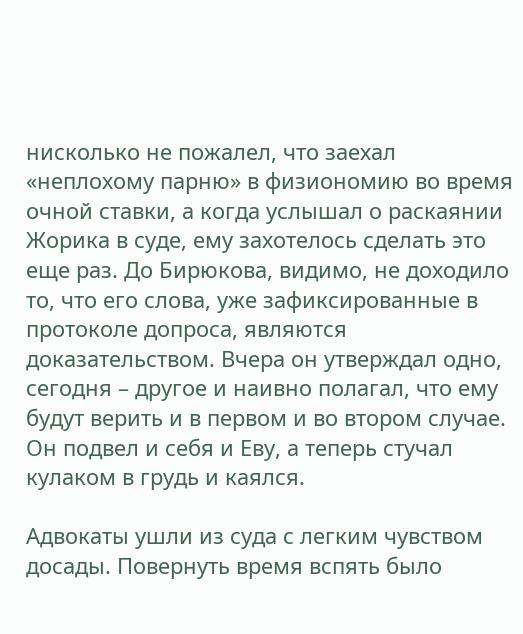нисколько не пожалел, что заехал «неплохому парню» в физиономию во время очной ставки, а когда услышал о раскаянии Жорика в суде, ему захотелось сделать это еще раз. До Бирюкова, видимо, не доходило то, что его слова, уже зафиксированные в протоколе допроса, являются доказательством. Вчера он утверждал одно, сегодня – другое и наивно полагал, что ему будут верить и в первом и во втором случае. Он подвел и себя и Еву, а теперь стучал кулаком в грудь и каялся.

Адвокаты ушли из суда с легким чувством досады. Повернуть время вспять было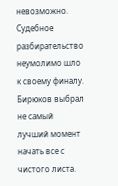невозможно. Судебное разбирательство неумолимо шло к своему финалу. Бирюков выбрал не самый лучший момент начать все с чистого листа.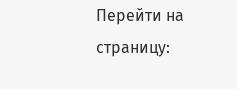Перейти на страницу: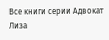Все книги серии Адвокат Лиза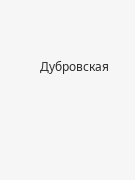Дубровская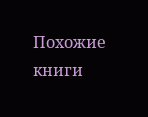Похожие книги